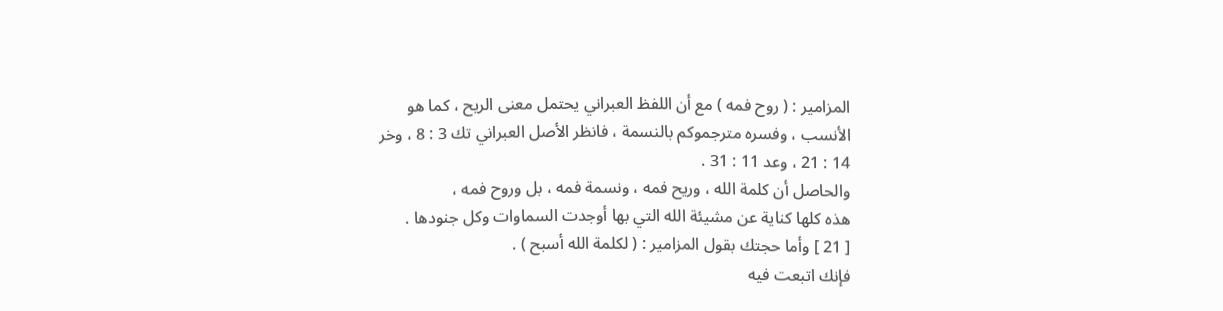المزامير : ( روح فمه ) مع أن اللفظ العبراني يحتمل معنى الريح ، كما هو
الأنسب ، وفسره مترجموكم بالنسمة ، فانظر الأصل العبراني تك 3 : 8 ، وخر
14 : 21 ، وعد 11 : 31 .
والحاصل أن كلمة الله ، وريح فمه ، ونسمة فمه ، بل وروح فمه ،
هذه كلها كناية عن مشيئة الله التي بها أوجدت السماوات وكل جنودها .
[ 21 ] وأما حجتك بقول المزامير : ( لكلمة الله أسبح ) .
فإنك اتبعت فيه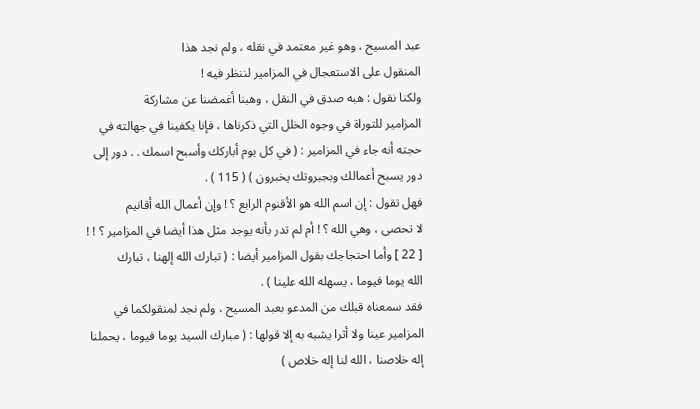عبد المسيح ، وهو غير معتمد في نقله ، ولم نجد هذا
المنقول على الاستعجال في المزامير لننظر فيه !
ولكنا نقول : هبه صدق في النقل ، وهبنا أغمضنا عن مشاركة
المزامير للتوراة في وجوه الخلل التي ذكرناها ، فإنا يكفينا في جهالته في
حجته أنه جاء في المزامير : ( في كل يوم أباركك وأسبح اسمك . . دور إلى
دور يسبح أعمالك وبجبروتك يخبرون ) ( 115 ) .
فهل تقول : إن اسم الله هو الأقنوم الرابع ؟ ! وإن أعمال الله أقانيم
لا تحصى ، وهي الله ؟ ! أم لم تدر بأنه يوجد مثل هذا أيضا في المزامير ؟ ! !
[ 22 ] وأما احتجاجك بقول المزامير أيضا : ( تبارك الله إلهنا ، تبارك
الله يوما فيوما ، يسهله الله علينا ) .
فقد سمعناه قبلك من المدعو بعبد المسيح ، ولم نجد لمنقولكما في
المزامير عينا ولا أثرا يشبه به إلا قولها : ( مبارك السيد يوما فيوما ، يحملنا
إله خلاصنا ، الله لنا إله خلاص )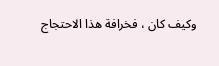وكيف كان ، فخرافة هذا الاحتجاج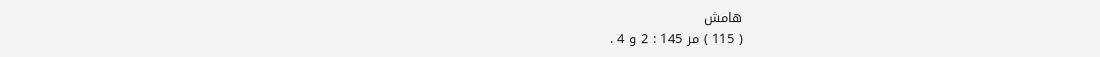هامش
( 115 ) مر 145 : 2 و 4 .